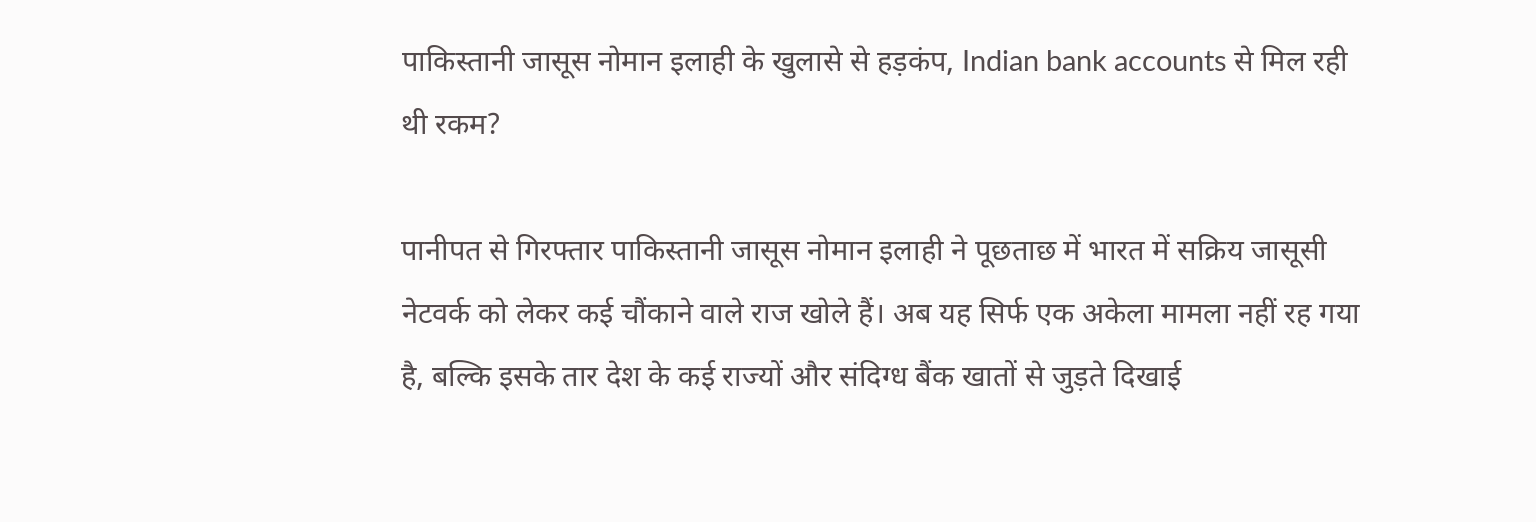पाकिस्तानी जासूस नोमान इलाही के खुलासे से हड़कंप, Indian bank accounts से मिल रही थी रकम?

पानीपत से गिरफ्तार पाकिस्तानी जासूस नोमान इलाही ने पूछताछ में भारत में सक्रिय जासूसी नेटवर्क को लेकर कई चौंकाने वाले राज खोले हैं। अब यह सिर्फ एक अकेला मामला नहीं रह गया है, बल्कि इसके तार देश के कई राज्यों और संदिग्ध बैंक खातों से जुड़ते दिखाई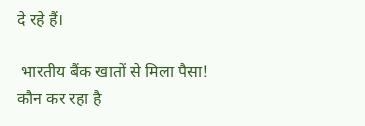दे रहे हैं।

 भारतीय बैंक खातों से मिला पैसा! कौन कर रहा है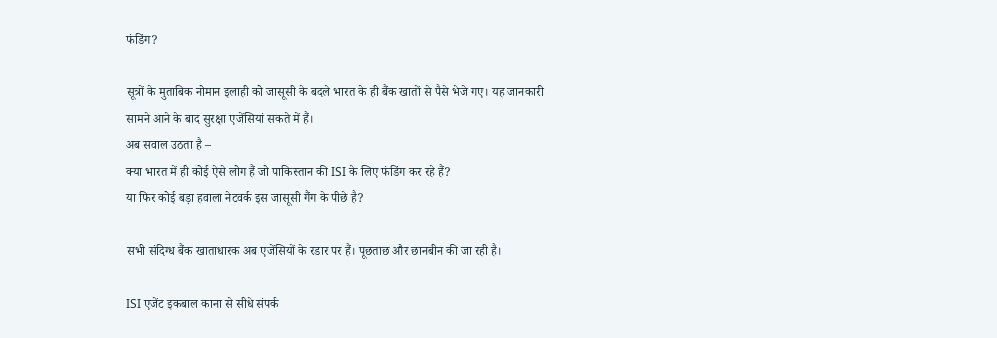फंडिंग?

सूत्रों के मुताबिक नोमान इलाही को जासूसी के बदले भारत के ही बैंक खातों से पैसे भेजे गए। यह जानकारी सामने आने के बाद सुरक्षा एजेंसियां सकते में हैं।
अब सवाल उठता है –
क्या भारत में ही कोई ऐसे लोग हैं जो पाकिस्तान की ISI के लिए फंडिंग कर रहे हैं?
या फिर कोई बड़ा हवाला नेटवर्क इस जासूसी गैंग के पीछे है?

सभी संदिग्ध बैंक खाताधारक अब एजेंसियों के रडार पर हैं। पूछताछ और छानबीन की जा रही है।

ISI एजेंट इकबाल काना से सीधे संपर्क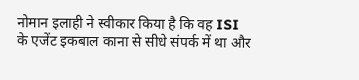नोमान इलाही ने स्वीकार किया है कि वह ISI के एजेंट इकबाल काना से सीधे संपर्क में था और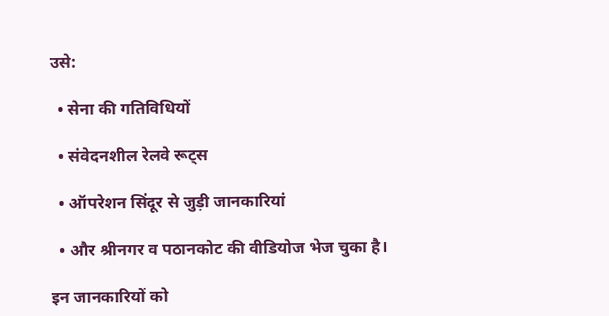उसे:

  • सेना की गतिविधियों

  • संवेदनशील रेलवे रूट्स

  • ऑपरेशन सिंदूर से जुड़ी जानकारियां

  • और श्रीनगर व पठानकोट की वीडियोज भेज चुका है।

इन जानकारियों को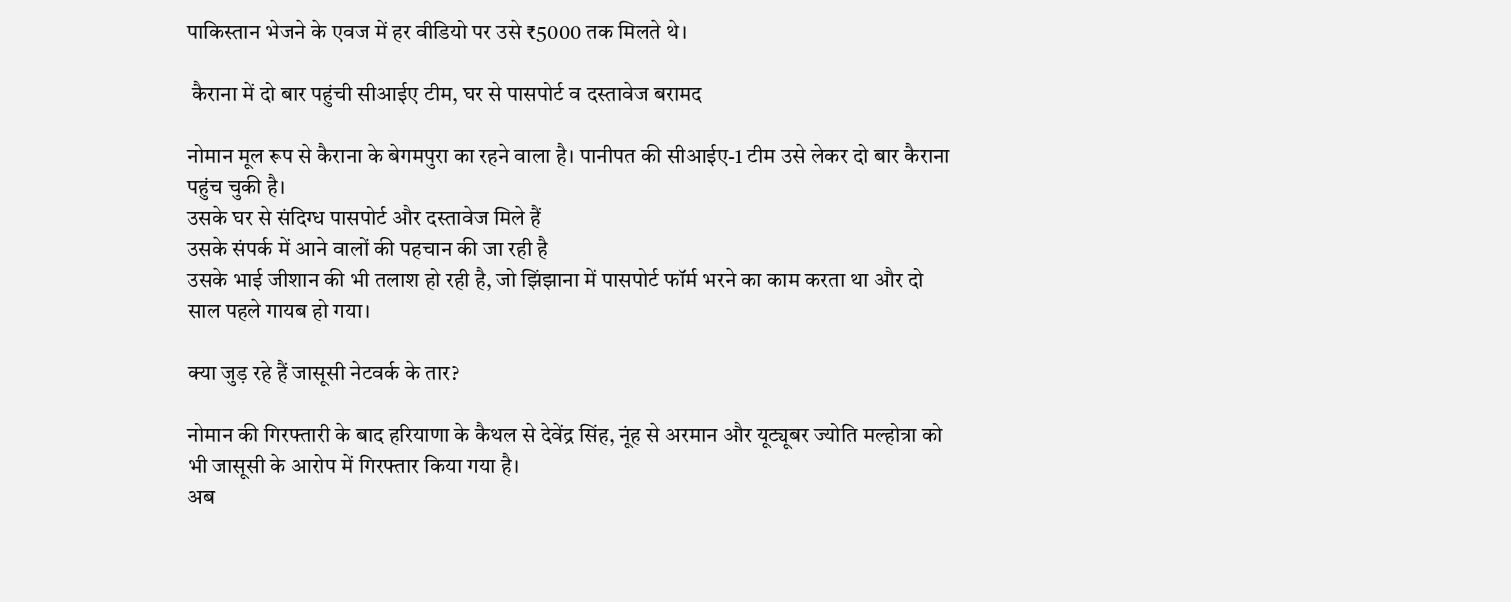पाकिस्तान भेजने के एवज में हर वीडियो पर उसे ₹5000 तक मिलते थे।

 कैराना में दो बार पहुंची सीआईए टीम, घर से पासपोर्ट व दस्तावेज बरामद

नोमान मूल रूप से कैराना के बेगमपुरा का रहने वाला है। पानीपत की सीआईए-1 टीम उसे लेकर दो बार कैराना पहुंच चुकी है।
उसके घर से संदिग्ध पासपोर्ट और दस्तावेज मिले हैं
उसके संपर्क में आने वालों की पहचान की जा रही है
उसके भाई जीशान की भी तलाश हो रही है, जो झिंझाना में पासपोर्ट फॉर्म भरने का काम करता था और दो साल पहले गायब हो गया।

क्या जुड़ रहे हैं जासूसी नेटवर्क के तार?

नोमान की गिरफ्तारी के बाद हरियाणा के कैथल से देवेंद्र सिंह, नूंह से अरमान और यूट्यूबर ज्योति मल्होत्रा को भी जासूसी के आरोप में गिरफ्तार किया गया है।
अब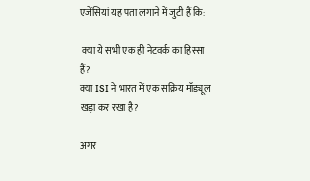एजेंसियां यह पता लगाने में जुटी हैं कि:

 क्या ये सभी एक ही नेटवर्क का हिस्सा हैं?
क्या ISI ने भारत में एक सक्रिय मॉड्यूल खड़ा कर रखा है?

अगर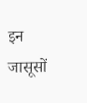इन जासूसों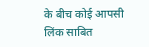के बीच कोई आपसी लिंक साबित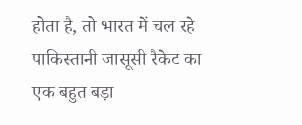होता है, तो भारत में चल रहे पाकिस्तानी जासूसी रैकेट का एक बहुत बड़ा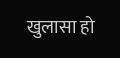खुलासा हो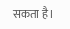सकता है।